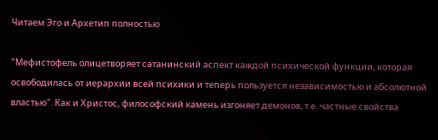Читаем Эго и Архетип полностью

"Мефистофель олицетворяет сатанинский аспект каждой психической функции, которая освободилась от иерархии всей психики и теперь пользуется независимостью и абсолютной властью". Как и Христос, философский камень изгоняет демонов, т.е. частные свойства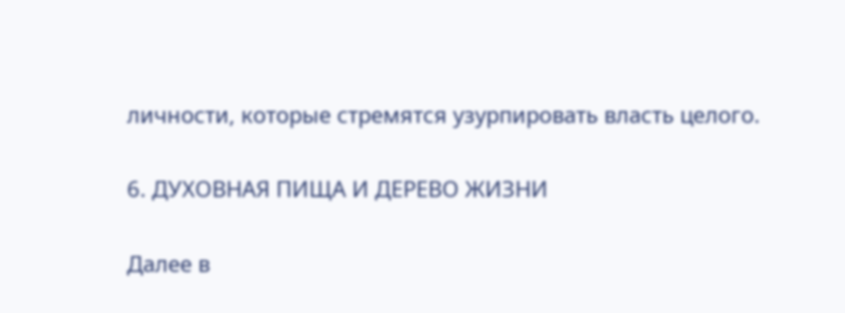личности, которые стремятся узурпировать власть целого.

6. ДУХОВНАЯ ПИЩА И ДЕРЕВО ЖИЗНИ

Далее в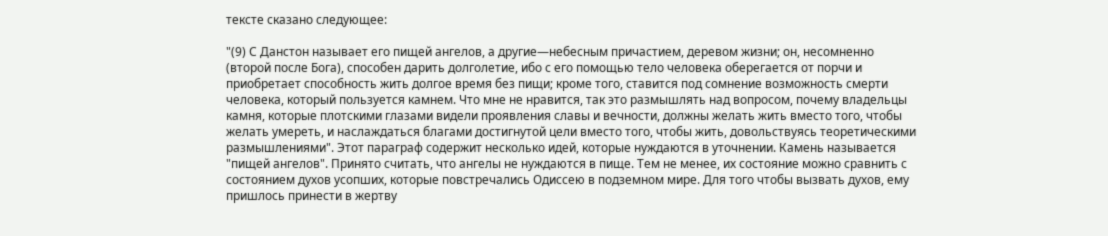тексте сказано следующее:

"(9) С Данстон называет его пищей ангелов, а другие—небесным причастием, деревом жизни; он, несомненно (второй после Бога), способен дарить долголетие, ибо с его помощью тело человека оберегается от порчи и приобретает способность жить долгое время без пищи; кроме того, ставится под сомнение возможность смерти человека, который пользуется камнем. Что мне не нравится, так это размышлять над вопросом, почему владельцы камня, которые плотскими глазами видели проявления славы и вечности, должны желать жить вместо того, чтобы желать умереть, и наслаждаться благами достигнутой цели вместо того, чтобы жить, довольствуясь теоретическими размышлениями". Этот параграф содержит несколько идей, которые нуждаются в уточнении. Камень называется "пищей ангелов". Принято считать, что ангелы не нуждаются в пище. Тем не менее, их состояние можно сравнить с состоянием духов усопших, которые повстречались Одиссею в подземном мире. Для того чтобы вызвать духов, ему пришлось принести в жертву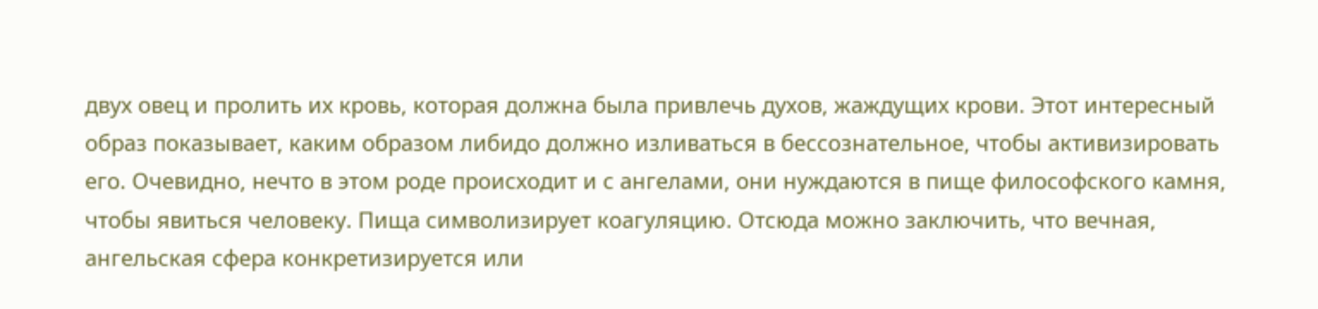двух овец и пролить их кровь, которая должна была привлечь духов, жаждущих крови. Этот интересный образ показывает, каким образом либидо должно изливаться в бессознательное, чтобы активизировать его. Очевидно, нечто в этом роде происходит и с ангелами, они нуждаются в пище философского камня, чтобы явиться человеку. Пища символизирует коагуляцию. Отсюда можно заключить, что вечная, ангельская сфера конкретизируется или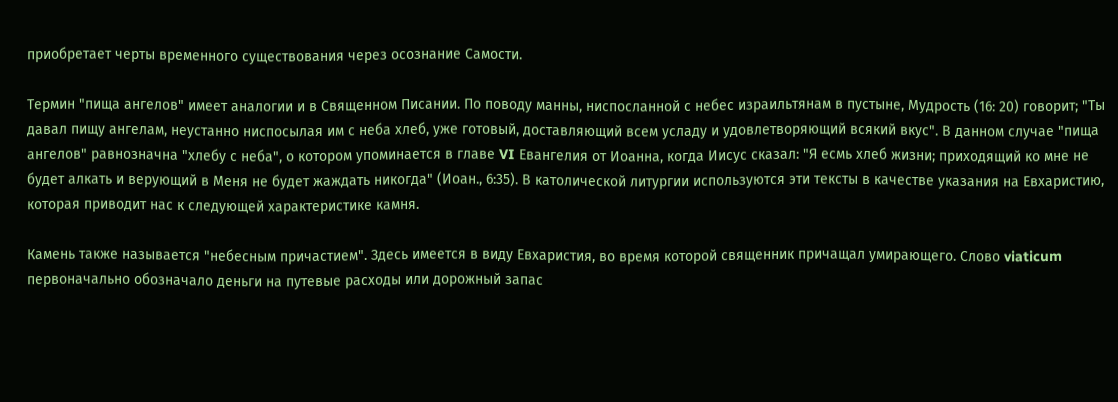приобретает черты временного существования через осознание Самости.

Термин "пища ангелов" имеет аналогии и в Священном Писании. По поводу манны, ниспосланной с небес израильтянам в пустыне, Мудрость (16: 20) говорит; "Ты давал пищу ангелам, неустанно ниспосылая им с неба хлеб, уже готовый, доставляющий всем усладу и удовлетворяющий всякий вкус". В данном случае "пища ангелов" равнозначна "хлебу с неба", о котором упоминается в главе VI Евангелия от Иоанна, когда Иисус сказал: "Я есмь хлеб жизни; приходящий ко мне не будет алкать и верующий в Меня не будет жаждать никогда" (Иоан., 6:35). В католической литургии используются эти тексты в качестве указания на Евхаристию, которая приводит нас к следующей характеристике камня.

Камень также называется "небесным причастием". Здесь имеется в виду Евхаристия, во время которой священник причащал умирающего. Слово viaticum первоначально обозначало деньги на путевые расходы или дорожный запас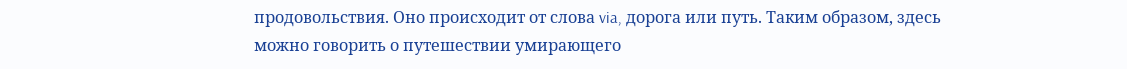продовольствия. Оно происходит от слова via, дорога или путь. Таким образом, здесь можно говорить о путешествии умирающего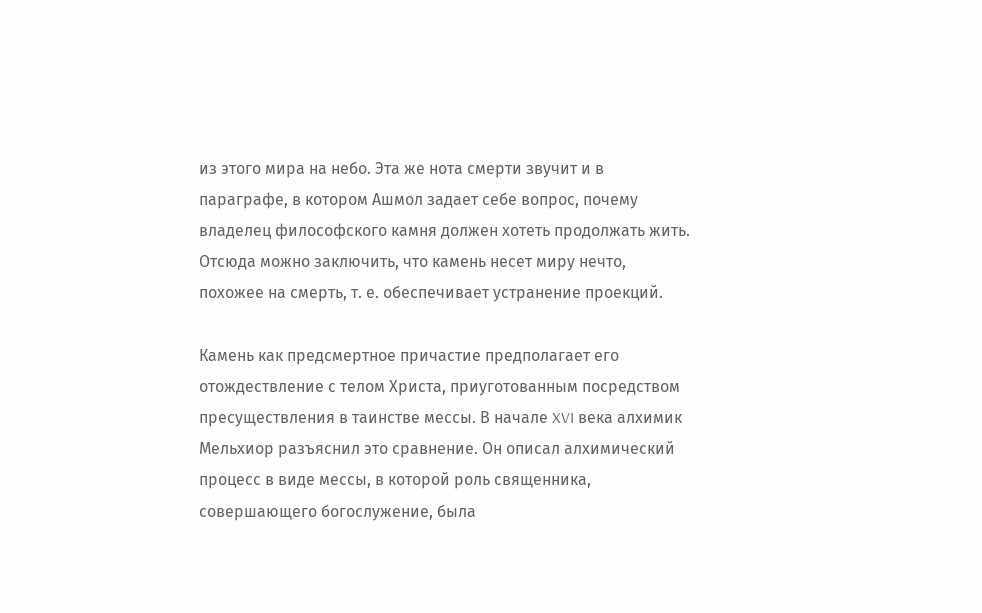из этого мира на небо. Эта же нота смерти звучит и в параграфе, в котором Ашмол задает себе вопрос, почему владелец философского камня должен хотеть продолжать жить. Отсюда можно заключить, что камень несет миру нечто, похожее на смерть, т. е. обеспечивает устранение проекций.

Камень как предсмертное причастие предполагает его отождествление с телом Христа, приуготованным посредством пресуществления в таинстве мессы. В начале XVI века алхимик Мельхиор разъяснил это сравнение. Он описал алхимический процесс в виде мессы, в которой роль священника, совершающего богослужение, была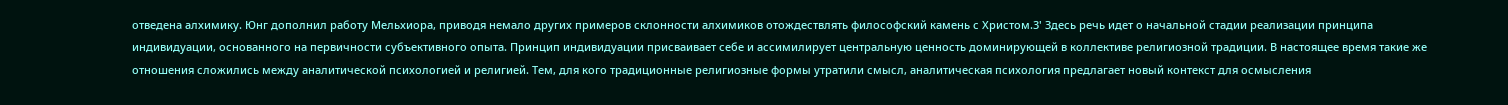отведена алхимику. Юнг дополнил работу Мельхиора, приводя немало других примеров склонности алхимиков отождествлять философский камень с Христом.3' Здесь речь идет о начальной стадии реализации принципа индивидуации, основанного на первичности субъективного опыта. Принцип индивидуации присваивает себе и ассимилирует центральную ценность доминирующей в коллективе религиозной традиции. В настоящее время такие же отношения сложились между аналитической психологией и религией. Тем, для кого традиционные религиозные формы утратили смысл, аналитическая психология предлагает новый контекст для осмысления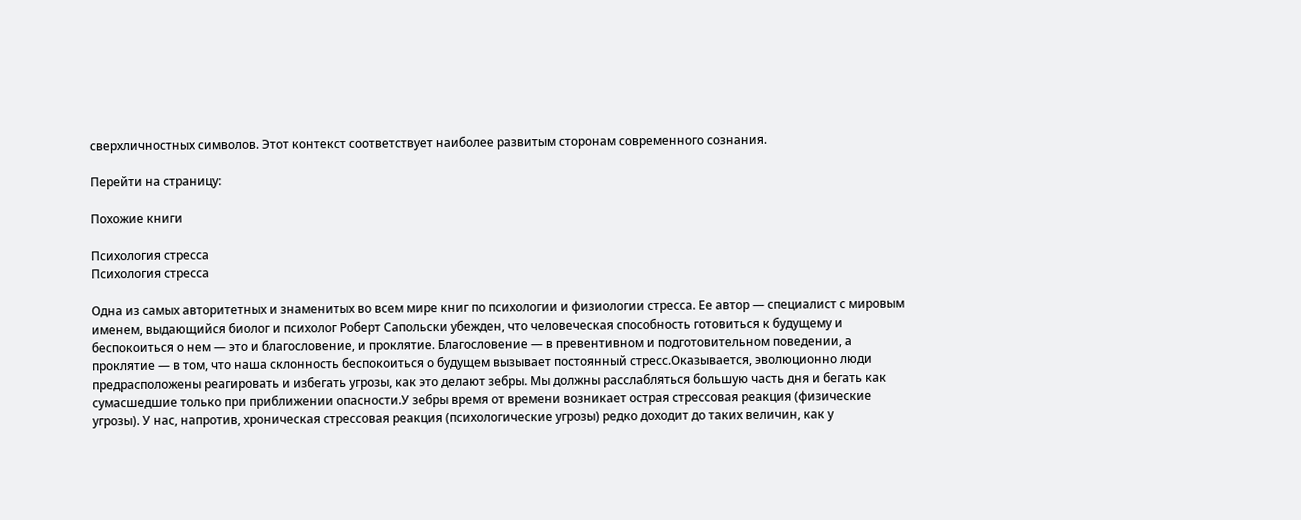сверхличностных символов. Этот контекст соответствует наиболее развитым сторонам современного сознания.

Перейти на страницу:

Похожие книги

Психология стресса
Психология стресса

Одна из самых авторитетных и знаменитых во всем мире книг по психологии и физиологии стресса. Ее автор — специалист с мировым именем, выдающийся биолог и психолог Роберт Сапольски убежден, что человеческая способность готовиться к будущему и беспокоиться о нем — это и благословение, и проклятие. Благословение — в превентивном и подготовительном поведении, а проклятие — в том, что наша склонность беспокоиться о будущем вызывает постоянный стресс.Оказывается, эволюционно люди предрасположены реагировать и избегать угрозы, как это делают зебры. Мы должны расслабляться большую часть дня и бегать как сумасшедшие только при приближении опасности.У зебры время от времени возникает острая стрессовая реакция (физические угрозы). У нас, напротив, хроническая стрессовая реакция (психологические угрозы) редко доходит до таких величин, как у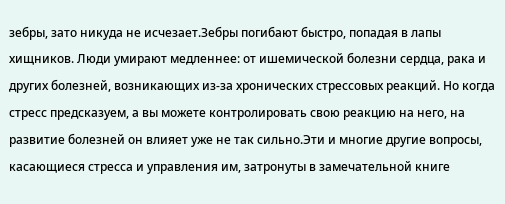зебры, зато никуда не исчезает.Зебры погибают быстро, попадая в лапы хищников. Люди умирают медленнее: от ишемической болезни сердца, рака и других болезней, возникающих из-за хронических стрессовых реакций. Но когда стресс предсказуем, а вы можете контролировать свою реакцию на него, на развитие болезней он влияет уже не так сильно.Эти и многие другие вопросы, касающиеся стресса и управления им, затронуты в замечательной книге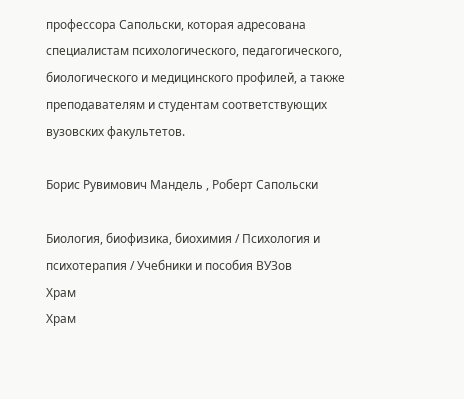профессора Сапольски, которая адресована специалистам психологического, педагогического, биологического и медицинского профилей, а также преподавателям и студентам соответствующих вузовских факультетов.

Борис Рувимович Мандель , Роберт Сапольски

Биология, биофизика, биохимия / Психология и психотерапия / Учебники и пособия ВУЗов
Храм
Храм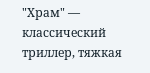"Храм" — классический триллер, тяжкая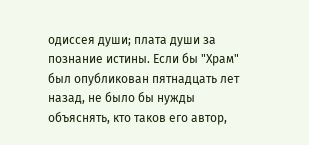одиссея души; плата души за познание истины. Если бы "Храм" был опубликован пятнадцать лет назад, не было бы нужды объяснять, кто таков его автор,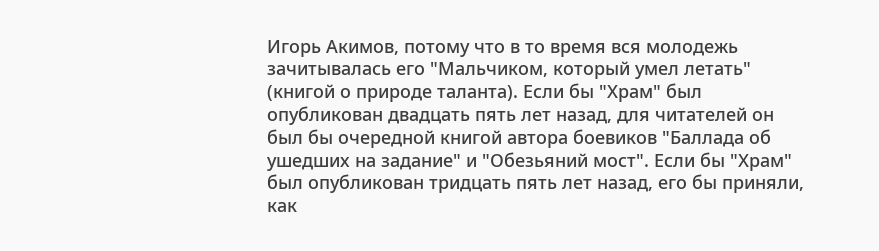Игорь Акимов, потому что в то время вся молодежь зачитывалась его "Мальчиком, который умел летать" (книгой о природе таланта). Если бы "Храм" был опубликован двадцать пять лет назад, для читателей он был бы очередной книгой автора боевиков "Баллада об ушедших на задание" и "Обезьяний мост". Если бы "Храм" был опубликован тридцать пять лет назад, его бы приняли, как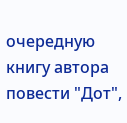очередную книгу автора повести "Дот",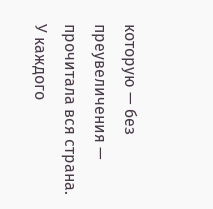которую — без преувеличения — прочитала вся страна. У каждого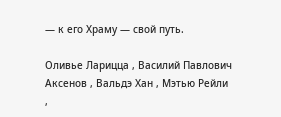— к его Храму — свой путь.

Оливье Ларицца , Василий Павлович Аксенов , Вальдэ Хан , Мэтью Рейли ,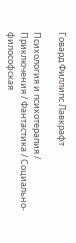Говард Филлипс Лавкрафт

Психология и психотерапия / Приключения / Фантастика / Социально-философская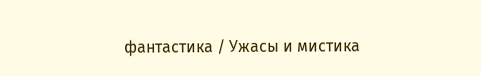фантастика / Ужасы и мистика